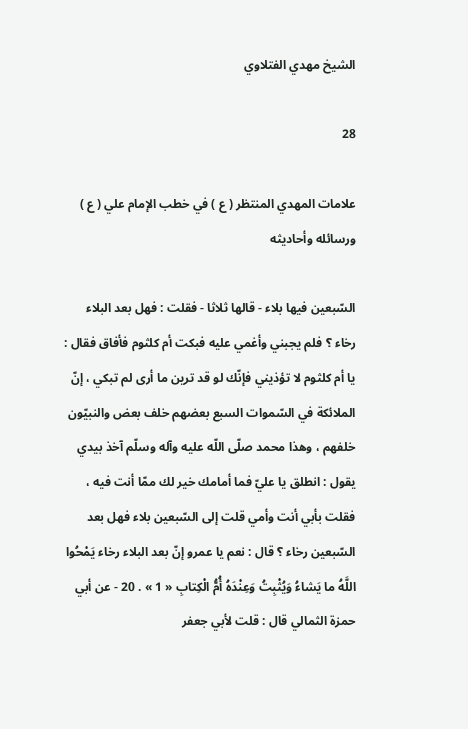الشيخ مهدي الفتلاوي

28

علامات المهدي المنتظر ( ع ) في خطب الإمام علي ( ع ) ورسائله وأحاديثه

السّبعين فيها بلاء - قالها ثلاثا - فقلت : فهل بعد البلاء رخاء ؟ فلم يجبني وأغمي عليه فبكت أم كلثوم فأفاق فقال : يا أم كلثوم لا تؤذيني فإنّك لو قد ترين ما أرى لم تبكي ، إنّ الملائكة في السّموات السبع بعضهم خلف بعض والنبيّون خلفهم ، وهذا محمد صلّى اللّه عليه وآله وسلّم آخذ بيدي يقول : انطلق يا عليّ فما أمامك خير لك ممّا أنت فيه ، فقلت بأبي أنت وأمي قلت إلى السّبعين بلاء فهل بعد السّبعين رخاء ؟ قال : نعم يا عمرو إنّ بعد البلاء رخاء يَمْحُوا اللَّهُ ما يَشاءُ وَيُثْبِتُ وَعِنْدَهُ أُمُّ الْكِتابِ « 1 » . 20 - عن أبي حمزة الثمالي قال : قلت لأبي جعفر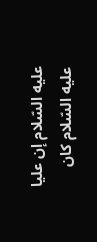عليه السّلام إن عليا عليه السّلام كان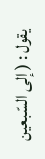يقول : ( إلى السّبعين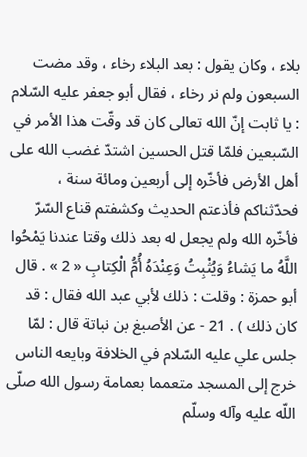بلاء ، وكان يقول : بعد البلاء رخاء ، وقد مضت السبعون ولم نر رخاء ، فقال أبو جعفر عليه السّلام : يا ثابت إنّ الله تعالى كان قد وقّت هذا الأمر في السّبعين فلمّا قتل الحسين اشتدّ غضب الله على أهل الأرض فأخّره إلى أربعين ومائة سنة ، فحدّثناكم فأذعتم الحديث وكشفتم قناع السّرّ فأخّره الله ولم يجعل له بعد ذلك وقتا عندنا يَمْحُوا اللَّهُ ما يَشاءُ وَيُثْبِتُ وَعِنْدَهُ أُمُّ الْكِتابِ « 2 » . قال أبو حمزة : وقلت : ذلك لأبي عبد الله فقال : قد كان ذلك ) . 21 - عن الأصبغ بن نباتة قال : لمّا جلس علي عليه السّلام في الخلافة وبايعه الناس خرج إلى المسجد متعمما بعمامة رسول الله صلّى اللّه عليه وآله وسلّم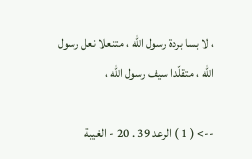، لا بسا بردة رسول الله ، متنعلا نعل رسول الله ، متقلّدا سيف رسول الله ،

--> ( 1 ) الرعد 39 . 20 - الغيبة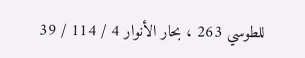للطوسي 263 ، بحار الأنوار 4 / 114 / 39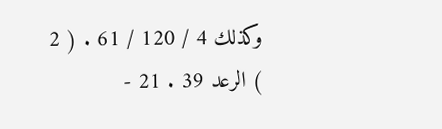وكذلك 4 / 120 / 61 . ( 2 ) الرعد 39 . 21 -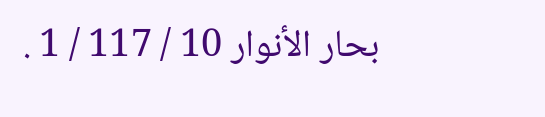بحار الأنوار 10 / 117 / 1 .